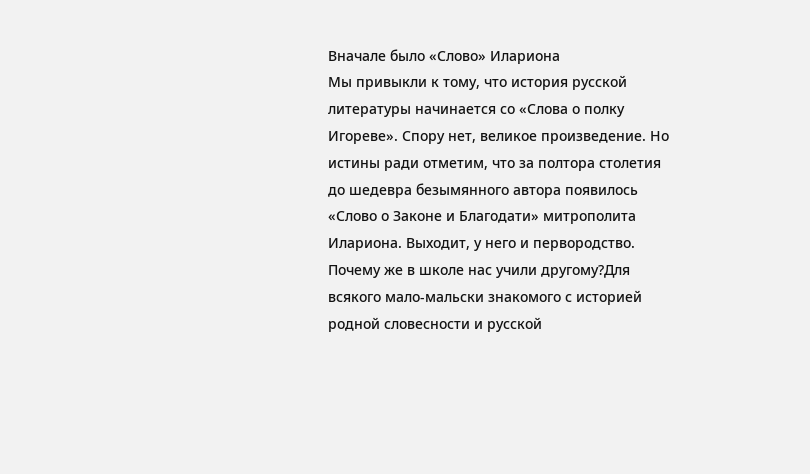Вначале было «Слово» Илариона
Мы привыкли к тому, что история русской литературы начинается со «Слова о полку Игореве». Спору нет, великое произведение. Но истины ради отметим, что за полтора столетия до шедевра безымянного автора появилось «Слово о Законе и Благодати» митрополита Илариона. Выходит, у него и первородство. Почему же в школе нас учили другому?Для всякого мало-мальски знакомого с историей родной словесности и русской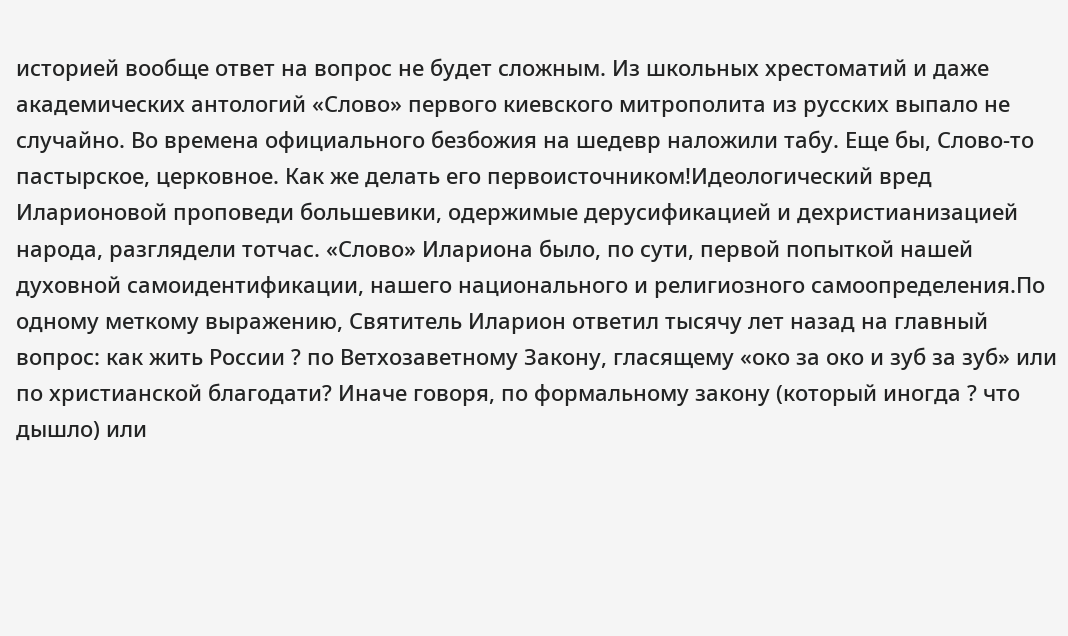историей вообще ответ на вопрос не будет сложным. Из школьных хрестоматий и даже академических антологий «Слово» первого киевского митрополита из русских выпало не случайно. Во времена официального безбожия на шедевр наложили табу. Еще бы, Слово-то пастырское, церковное. Как же делать его первоисточником!Идеологический вред Иларионовой проповеди большевики, одержимые дерусификацией и дехристианизацией народа, разглядели тотчас. «Слово» Илариона было, по сути, первой попыткой нашей духовной самоидентификации, нашего национального и религиозного самоопределения.По одному меткому выражению, Святитель Иларион ответил тысячу лет назад на главный вопрос: как жить России ? по Ветхозаветному Закону, гласящему «око за око и зуб за зуб» или по христианской благодати? Иначе говоря, по формальному закону (который иногда ? что дышло) или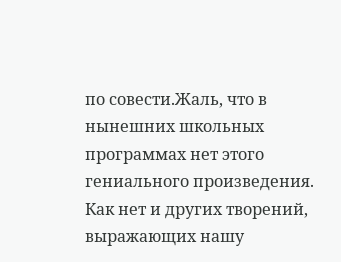по совести.Жаль, что в нынешних школьных программах нет этого гениального произведения. Как нет и других творений, выражающих нашу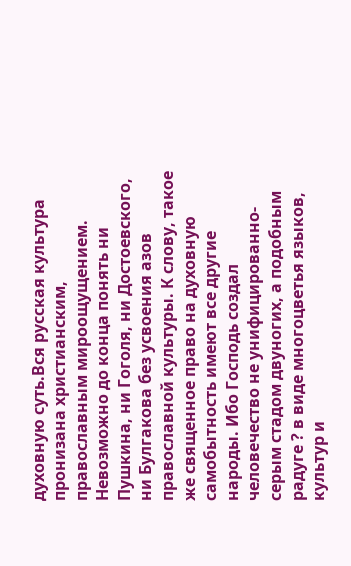духовную суть.Вся русская культура пронизана христианским, православным мироощущением. Невозможно до конца понять ни Пушкина, ни Гоголя, ни Достоевского, ни Булгакова без усвоения азов православной культуры. К слову, такое же священное право на духовную самобытность имеют все другие народы. Ибо Господь создал человечество не унифицированно-серым стадом двуногих, а подобным радуге ? в виде многоцветья языков, культур и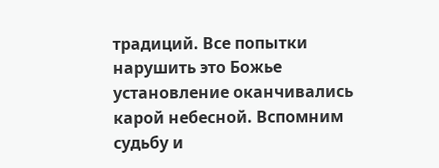традиций. Все попытки нарушить это Божье установление оканчивались карой небесной. Вспомним судьбу и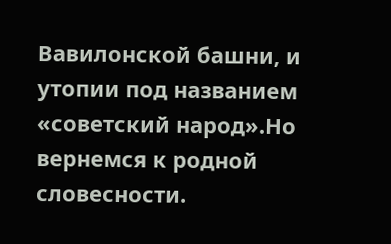Вавилонской башни, и утопии под названием «советский народ».Но вернемся к родной словесности.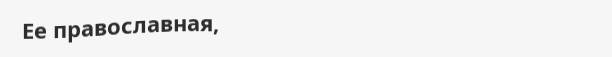Ее православная,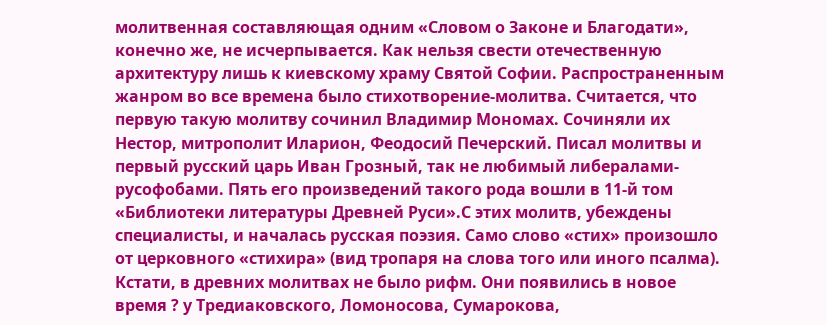молитвенная составляющая одним «Словом о Законе и Благодати», конечно же, не исчерпывается. Как нельзя свести отечественную архитектуру лишь к киевскому храму Святой Софии. Распространенным жанром во все времена было стихотворение-молитва. Считается, что первую такую молитву сочинил Владимир Мономах. Сочиняли их Нестор, митрополит Иларион, Феодосий Печерский. Писал молитвы и первый русский царь Иван Грозный, так не любимый либералами-русофобами. Пять его произведений такого рода вошли в 11‑й том «Библиотеки литературы Древней Руси».С этих молитв, убеждены специалисты, и началась русская поэзия. Само слово «стих» произошло от церковного «стихира» (вид тропаря на слова того или иного псалма). Кстати, в древних молитвах не было рифм. Они появились в новое время ? у Тредиаковского, Ломоносова, Сумарокова,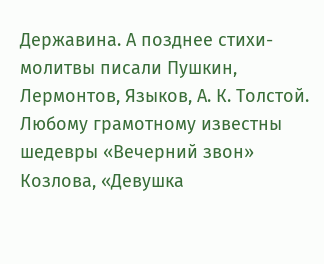Державина. А позднее стихи-молитвы писали Пушкин, Лермонтов, Языков, А. К. Толстой. Любому грамотному известны шедевры «Вечерний звон» Козлова, «Девушка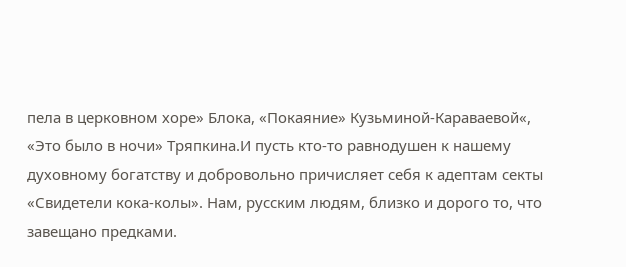пела в церковном хоре» Блока, «Покаяние» Кузьминой-Караваевой«, «Это было в ночи» Тряпкина.И пусть кто-то равнодушен к нашему духовному богатству и добровольно причисляет себя к адептам секты «Свидетели кока-колы». Нам, русским людям, близко и дорого то, что завещано предками.